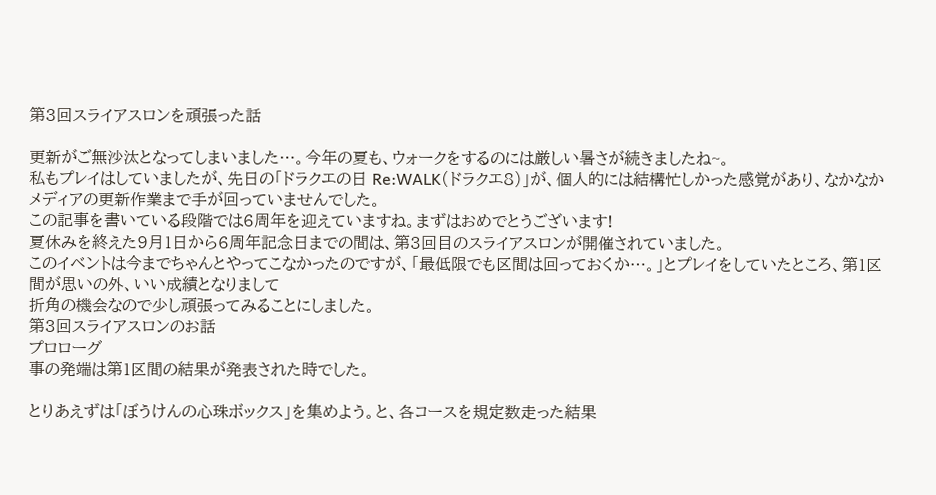第3回スライアスロンを頑張った話

更新がご無沙汰となってしまいました…。今年の夏も、ウォークをするのには厳しい暑さが続きましたね~。
私もプレイはしていましたが、先日の「ドラクエの日 Re:WALK(ドラクエ8)」が、個人的には結構忙しかった感覚があり、なかなかメディアの更新作業まで手が回っていませんでした。
この記事を書いている段階では6周年を迎えていますね。まずはおめでとうございます!
夏休みを終えた9月1日から6周年記念日までの間は、第3回目のスライアスロンが開催されていました。
このイベントは今までちゃんとやってこなかったのですが、「最低限でも区間は回っておくか…。」とプレイをしていたところ、第1区間が思いの外、いい成績となりまして
折角の機会なので少し頑張ってみることにしました。
第3回スライアスロンのお話
プロローグ
事の発端は第1区間の結果が発表された時でした。

とりあえずは「ぼうけんの心珠ボックス」を集めよう。と、各コースを規定数走った結果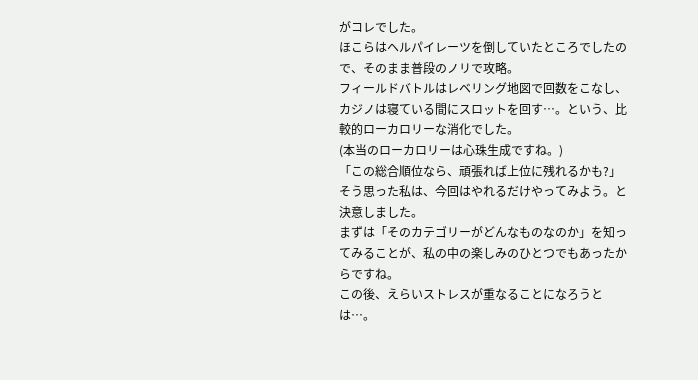がコレでした。
ほこらはヘルパイレーツを倒していたところでしたので、そのまま普段のノリで攻略。
フィールドバトルはレベリング地図で回数をこなし、カジノは寝ている間にスロットを回す…。という、比較的ローカロリーな消化でした。
(本当のローカロリーは心珠生成ですね。)
「この総合順位なら、頑張れば上位に残れるかも?」
そう思った私は、今回はやれるだけやってみよう。と決意しました。
まずは「そのカテゴリーがどんなものなのか」を知ってみることが、私の中の楽しみのひとつでもあったからですね。
この後、えらいストレスが重なることになろうとは…。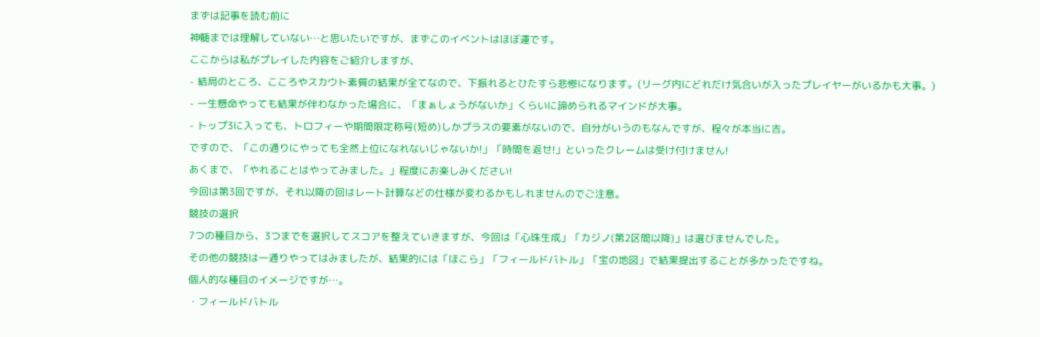まずは記事を読む前に
神髄までは理解していない…と思いたいですが、まずこのイベントはほぼ運です。
ここからは私がプレイした内容をご紹介しますが、
- 結局のところ、こころやスカウト素質の結果が全てなので、下振れるとひたすら悲惨になります。(リーグ内にどれだけ気合いが入ったプレイヤーがいるかも大事。)
- 一生懸命やっても結果が伴わなかった場合に、「まぁしょうがないか」くらいに諦められるマインドが大事。
- トップ3に入っても、トロフィーや期間限定称号(短め)しかプラスの要素がないので、自分がいうのもなんですが、程々が本当に吉。
ですので、「この通りにやっても全然上位になれないじゃないか!」「時間を返せ!」といったクレームは受け付けません!
あくまで、「やれることはやってみました。」程度にお楽しみください!
今回は第3回ですが、それ以降の回はレート計算などの仕様が変わるかもしれませんのでご注意。
競技の選択
7つの種目から、3つまでを選択してスコアを整えていきますが、今回は「心珠生成」「カジノ(第2区間以降)」は選びませんでした。
その他の競技は一通りやってはみましたが、結果的には「ほこら」「フィールドバトル」「宝の地図」で結果提出することが多かったですね。
個人的な種目のイメージですが…。
・フィールドバトル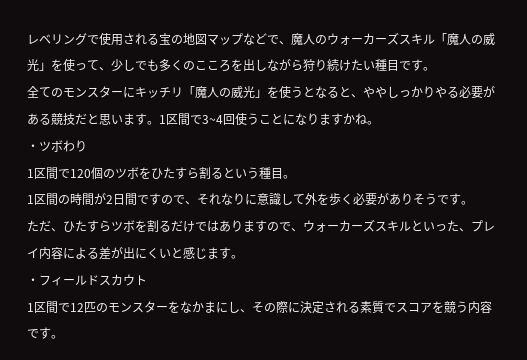レベリングで使用される宝の地図マップなどで、魔人のウォーカーズスキル「魔人の威光」を使って、少しでも多くのこころを出しながら狩り続けたい種目です。
全てのモンスターにキッチリ「魔人の威光」を使うとなると、ややしっかりやる必要がある競技だと思います。1区間で3~4回使うことになりますかね。
・ツボわり
1区間で120個のツボをひたすら割るという種目。
1区間の時間が2日間ですので、それなりに意識して外を歩く必要がありそうです。
ただ、ひたすらツボを割るだけではありますので、ウォーカーズスキルといった、プレイ内容による差が出にくいと感じます。
・フィールドスカウト
1区間で12匹のモンスターをなかまにし、その際に決定される素質でスコアを競う内容です。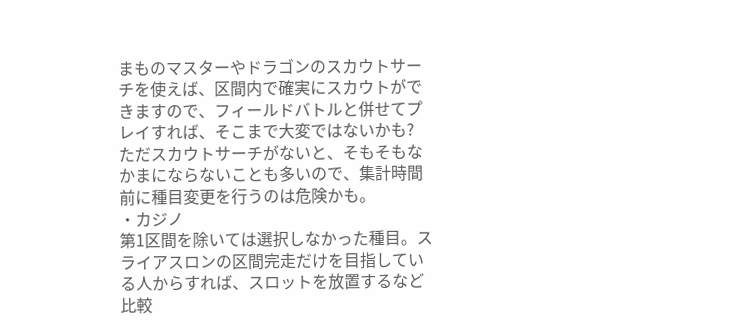まものマスターやドラゴンのスカウトサーチを使えば、区間内で確実にスカウトができますので、フィールドバトルと併せてプレイすれば、そこまで大変ではないかも?
ただスカウトサーチがないと、そもそもなかまにならないことも多いので、集計時間前に種目変更を行うのは危険かも。
・カジノ
第1区間を除いては選択しなかった種目。スライアスロンの区間完走だけを目指している人からすれば、スロットを放置するなど比較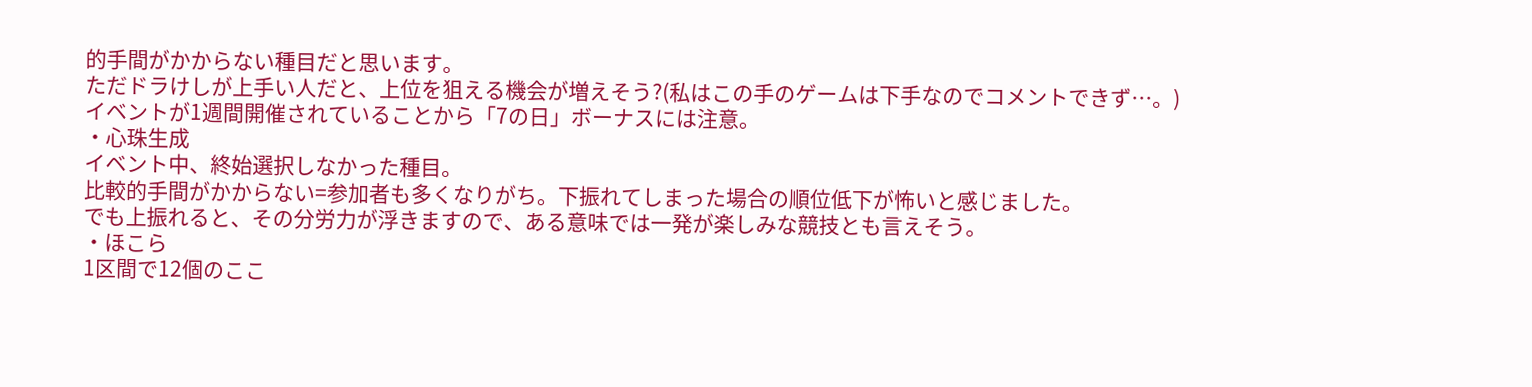的手間がかからない種目だと思います。
ただドラけしが上手い人だと、上位を狙える機会が増えそう?(私はこの手のゲームは下手なのでコメントできず…。)
イベントが1週間開催されていることから「7の日」ボーナスには注意。
・心珠生成
イベント中、終始選択しなかった種目。
比較的手間がかからない=参加者も多くなりがち。下振れてしまった場合の順位低下が怖いと感じました。
でも上振れると、その分労力が浮きますので、ある意味では一発が楽しみな競技とも言えそう。
・ほこら
1区間で12個のここ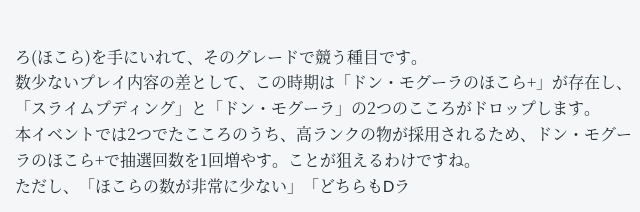ろ(ほこら)を手にいれて、そのグレードで競う種目です。
数少ないプレイ内容の差として、この時期は「ドン・モグーラのほこら+」が存在し、「スライムプディング」と「ドン・モグーラ」の2つのこころがドロップします。
本イベントでは2つでたこころのうち、高ランクの物が採用されるため、ドン・モグーラのほこら+で抽選回数を1回増やす。ことが狙えるわけですね。
ただし、「ほこらの数が非常に少ない」「どちらもDラ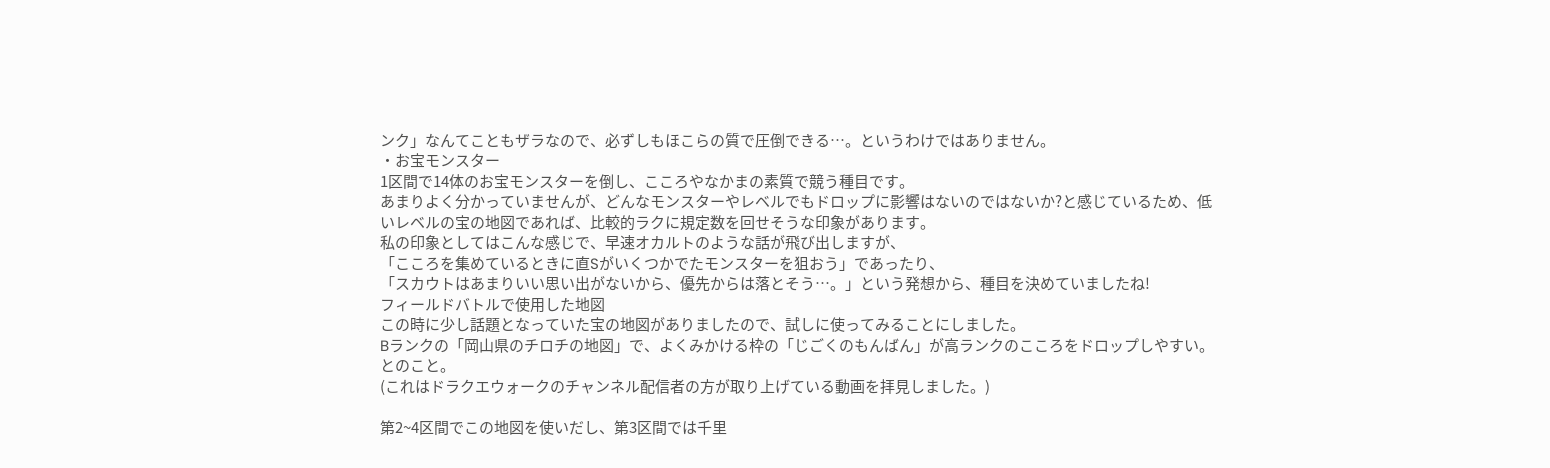ンク」なんてこともザラなので、必ずしもほこらの質で圧倒できる…。というわけではありません。
・お宝モンスター
1区間で14体のお宝モンスターを倒し、こころやなかまの素質で競う種目です。
あまりよく分かっていませんが、どんなモンスターやレベルでもドロップに影響はないのではないか?と感じているため、低いレベルの宝の地図であれば、比較的ラクに規定数を回せそうな印象があります。
私の印象としてはこんな感じで、早速オカルトのような話が飛び出しますが、
「こころを集めているときに直Sがいくつかでたモンスターを狙おう」であったり、
「スカウトはあまりいい思い出がないから、優先からは落とそう…。」という発想から、種目を決めていましたね!
フィールドバトルで使用した地図
この時に少し話題となっていた宝の地図がありましたので、試しに使ってみることにしました。
Bランクの「岡山県のチロチの地図」で、よくみかける枠の「じごくのもんばん」が高ランクのこころをドロップしやすい。とのこと。
(これはドラクエウォークのチャンネル配信者の方が取り上げている動画を拝見しました。)

第2~4区間でこの地図を使いだし、第3区間では千里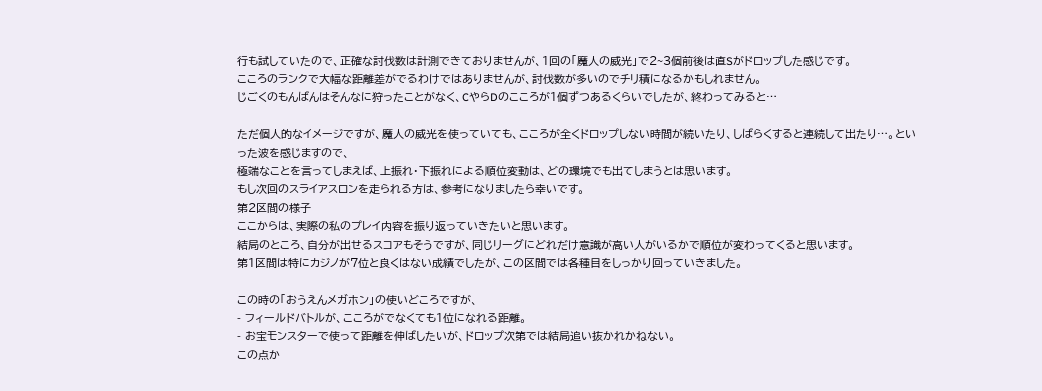行も試していたので、正確な討伐数は計測できておりませんが、1回の「魔人の威光」で2~3個前後は直Sがドロップした感じです。
こころのランクで大幅な距離差がでるわけではありませんが、討伐数が多いのでチリ積になるかもしれません。
じごくのもんばんはそんなに狩ったことがなく、CやらDのこころが1個ずつあるくらいでしたが、終わってみると…

ただ個人的なイメージですが、魔人の威光を使っていても、こころが全くドロップしない時間が続いたり、しばらくすると連続して出たり…。といった波を感じますので、
極端なことを言ってしまえば、上振れ・下振れによる順位変動は、どの環境でも出てしまうとは思います。
もし次回のスライアスロンを走られる方は、参考になりましたら幸いです。
第2区間の様子
ここからは、実際の私のプレイ内容を振り返っていきたいと思います。
結局のところ、自分が出せるスコアもそうですが、同じリーグにどれだけ意識が高い人がいるかで順位が変わってくると思います。
第1区間は特にカジノが7位と良くはない成績でしたが、この区間では各種目をしっかり回っていきました。

この時の「おうえんメガホン」の使いどころですが、
- フィールドバトルが、こころがでなくても1位になれる距離。
- お宝モンスターで使って距離を伸ばしたいが、ドロップ次第では結局追い抜かれかねない。
この点か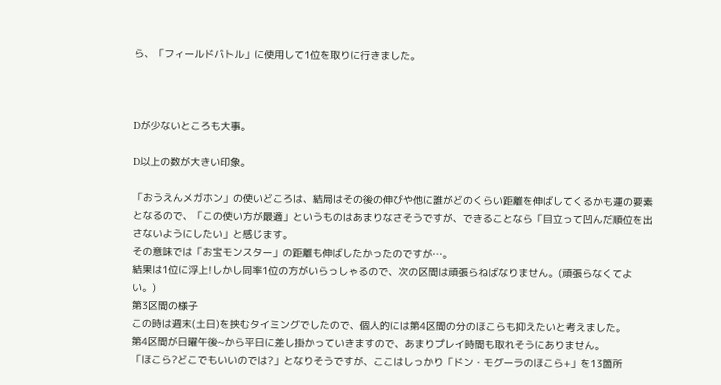ら、「フィールドバトル」に使用して1位を取りに行きました。



Dが少ないところも大事。

D以上の数が大きい印象。

「おうえんメガホン」の使いどころは、結局はその後の伸びや他に誰がどのくらい距離を伸ばしてくるかも運の要素となるので、「この使い方が最適」というものはあまりなさそうですが、できることなら「目立って凹んだ順位を出さないようにしたい」と感じます。
その意味では「お宝モンスター」の距離も伸ばしたかったのですが…。
結果は1位に浮上!しかし同率1位の方がいらっしゃるので、次の区間は頑張らねばなりません。(頑張らなくてよい。)
第3区間の様子
この時は週末(土日)を挟むタイミングでしたので、個人的には第4区間の分のほこらも抑えたいと考えました。
第4区間が日曜午後~から平日に差し掛かっていきますので、あまりプレイ時間も取れそうにありません。
「ほこら?どこでもいいのでは?」となりそうですが、ここはしっかり「ドン・モグーラのほこら+」を13箇所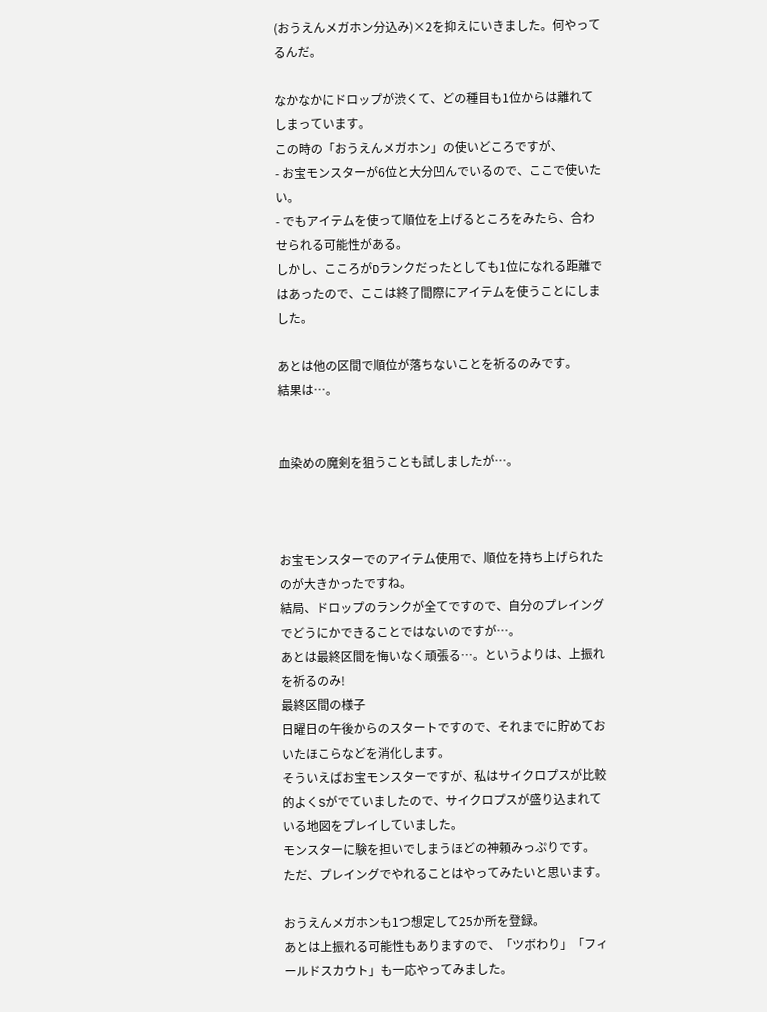(おうえんメガホン分込み)×2を抑えにいきました。何やってるんだ。

なかなかにドロップが渋くて、どの種目も1位からは離れてしまっています。
この時の「おうえんメガホン」の使いどころですが、
- お宝モンスターが6位と大分凹んでいるので、ここで使いたい。
- でもアイテムを使って順位を上げるところをみたら、合わせられる可能性がある。
しかし、こころがDランクだったとしても1位になれる距離ではあったので、ここは終了間際にアイテムを使うことにしました。

あとは他の区間で順位が落ちないことを祈るのみです。
結果は…。


血染めの魔剣を狙うことも試しましたが…。



お宝モンスターでのアイテム使用で、順位を持ち上げられたのが大きかったですね。
結局、ドロップのランクが全てですので、自分のプレイングでどうにかできることではないのですが…。
あとは最終区間を悔いなく頑張る…。というよりは、上振れを祈るのみ!
最終区間の様子
日曜日の午後からのスタートですので、それまでに貯めておいたほこらなどを消化します。
そういえばお宝モンスターですが、私はサイクロプスが比較的よくSがでていましたので、サイクロプスが盛り込まれている地図をプレイしていました。
モンスターに験を担いでしまうほどの神頼みっぷりです。
ただ、プレイングでやれることはやってみたいと思います。

おうえんメガホンも1つ想定して25か所を登録。
あとは上振れる可能性もありますので、「ツボわり」「フィールドスカウト」も一応やってみました。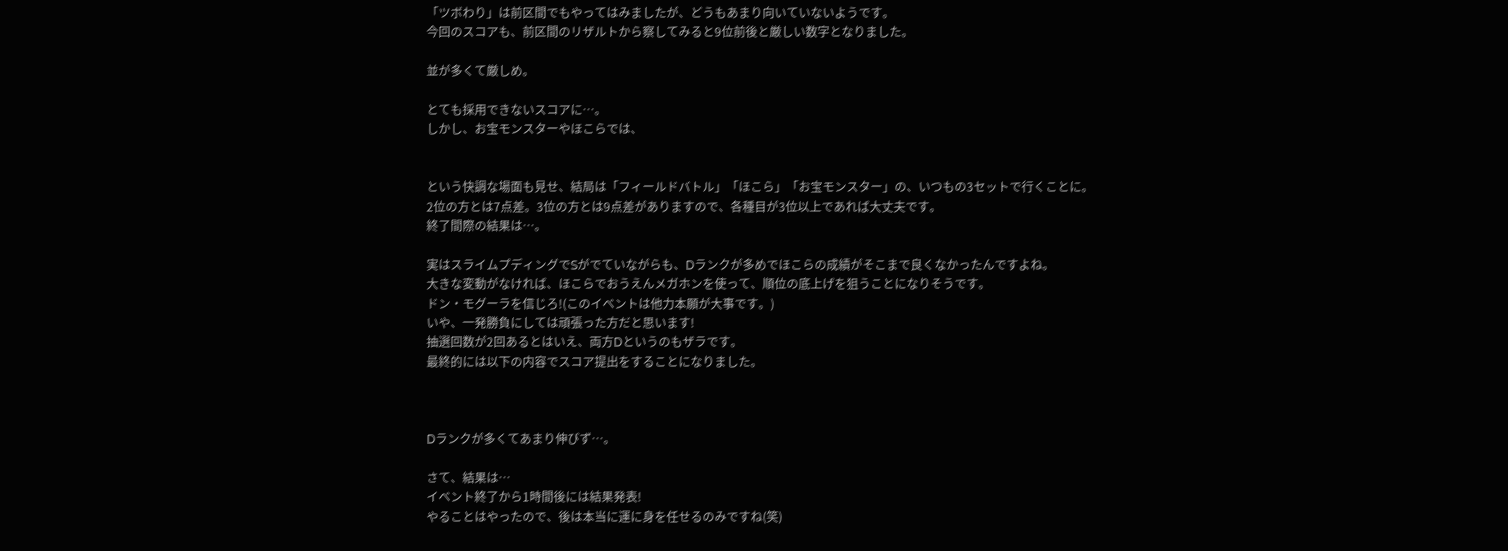「ツボわり」は前区間でもやってはみましたが、どうもあまり向いていないようです。
今回のスコアも、前区間のリザルトから察してみると9位前後と厳しい数字となりました。

並が多くて厳しめ。

とても採用できないスコアに…。
しかし、お宝モンスターやほこらでは、


という快調な場面も見せ、結局は「フィールドバトル」「ほこら」「お宝モンスター」の、いつもの3セットで行くことに。
2位の方とは7点差。3位の方とは9点差がありますので、各種目が3位以上であれば大丈夫です。
終了間際の結果は…。

実はスライムプディングでSがでていながらも、Dランクが多めでほこらの成績がそこまで良くなかったんですよね。
大きな変動がなければ、ほこらでおうえんメガホンを使って、順位の底上げを狙うことになりそうです。
ドン・モグーラを信じろ!(このイベントは他力本願が大事です。)
いや、一発勝負にしては頑張った方だと思います!
抽選回数が2回あるとはいえ、両方Dというのもザラです。
最終的には以下の内容でスコア提出をすることになりました。



Dランクが多くてあまり伸びず…。

さて、結果は…
イベント終了から1時間後には結果発表!
やることはやったので、後は本当に運に身を任せるのみですね(笑)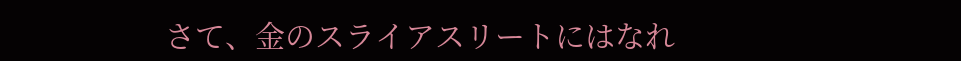さて、金のスライアスリートにはなれ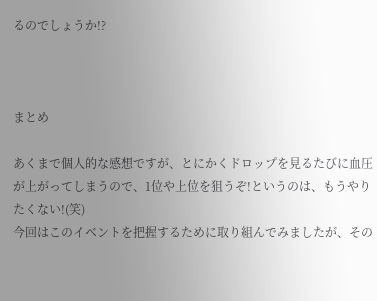るのでしょうか!?



まとめ

あくまで個人的な感想ですが、とにかくドロップを見るたびに血圧が上がってしまうので、1位や上位を狙うぞ!というのは、もうやりたくない!(笑)
今回はこのイベントを把握するために取り組んでみましたが、その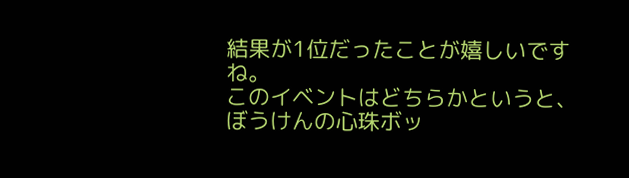結果が1位だったことが嬉しいですね。
このイベントはどちらかというと、ぼうけんの心珠ボッ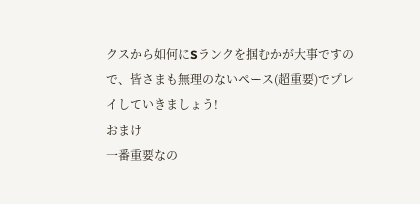クスから如何にSランクを掴むかが大事ですので、皆さまも無理のないペース(超重要)でプレイしていきましょう!
おまけ
一番重要なの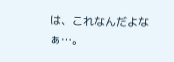は、これなんだよなぁ…。